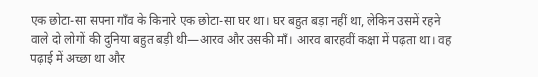एक छोटा-सा सपना गाँव के किनारे एक छोटा-सा घर था। घर बहुत बड़ा नहीं था, लेकिन उसमें रहने वाले दो लोगों की दुनिया बहुत बड़ी थी—आरव और उसकी माँ। आरव बारहवीं कक्षा में पढ़ता था। वह पढ़ाई में अच्छा था और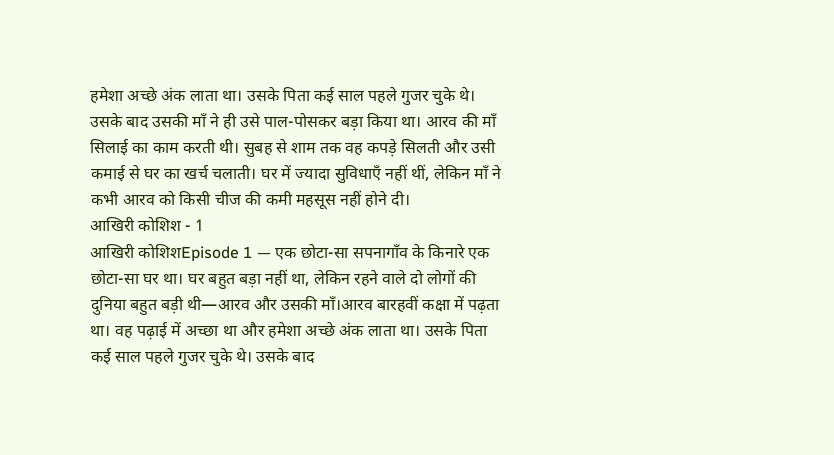हमेशा अच्छे अंक लाता था। उसके पिता कई साल पहले गुजर चुके थे। उसके बाद उसकी माँ ने ही उसे पाल-पोसकर बड़ा किया था। आरव की माँ सिलाई का काम करती थी। सुबह से शाम तक वह कपड़े सिलती और उसी कमाई से घर का खर्च चलाती। घर में ज्यादा सुविधाएँ नहीं थीं, लेकिन माँ ने कभी आरव को किसी चीज की कमी महसूस नहीं होने दी।
आखिरी कोशिश - 1
आखिरी कोशिशEpisode 1 — एक छोटा-सा सपनागाँव के किनारे एक छोटा-सा घर था। घर बहुत बड़ा नहीं था, लेकिन रहने वाले दो लोगों की दुनिया बहुत बड़ी थी—आरव और उसकी माँ।आरव बारहवीं कक्षा में पढ़ता था। वह पढ़ाई में अच्छा था और हमेशा अच्छे अंक लाता था। उसके पिता कई साल पहले गुजर चुके थे। उसके बाद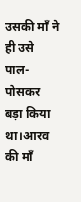उसकी माँ ने ही उसे पाल-पोसकर बड़ा किया था।आरव की माँ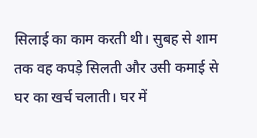सिलाई का काम करती थी। सुबह से शाम तक वह कपड़े सिलती और उसी कमाई से घर का खर्च चलाती। घर में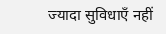ज्यादा सुविधाएँ नहीं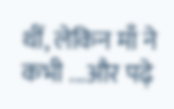थीं, लेकिन माँ ने कभी ...और पढ़े